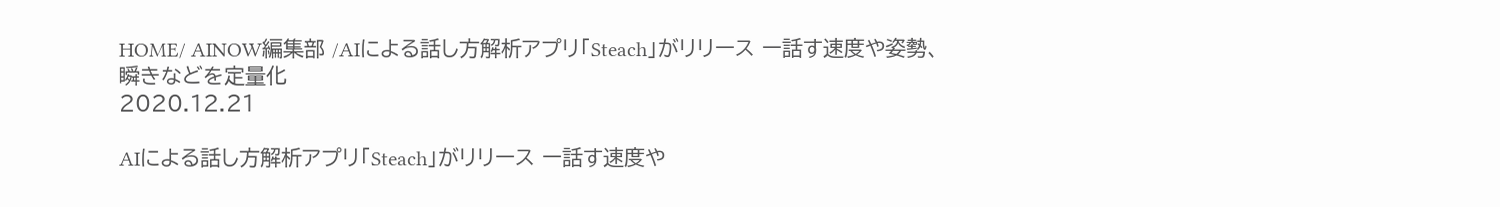HOME/ AINOW編集部 /AIによる話し方解析アプリ「Steach」がリリース ー話す速度や姿勢、瞬きなどを定量化
2020.12.21

AIによる話し方解析アプリ「Steach」がリリース ー話す速度や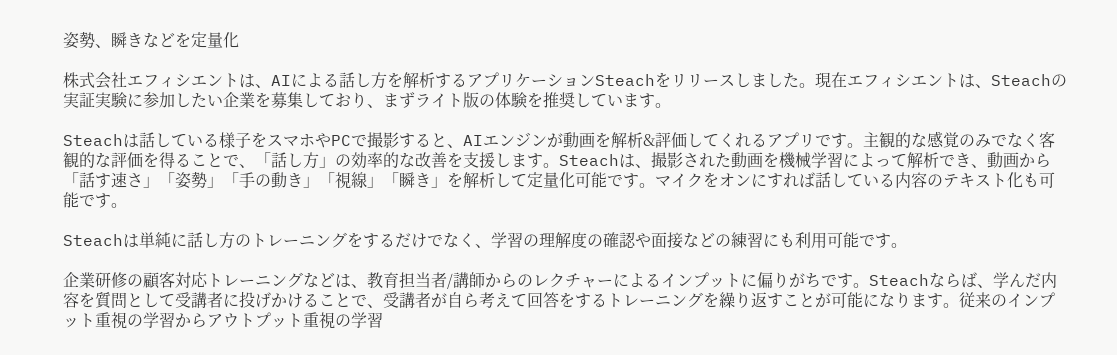姿勢、瞬きなどを定量化

株式会社エフィシエントは、AIによる話し方を解析するアプリケーションSteachをリリースしました。現在エフィシエントは、Steachの実証実験に参加したい企業を募集しており、まずライト版の体験を推奨しています。

Steachは話している様子をスマホやPCで撮影すると、AIエンジンが動画を解析&評価してくれるアプリです。主観的な感覚のみでなく客観的な評価を得ることで、「話し方」の効率的な改善を支援します。Steachは、撮影された動画を機械学習によって解析でき、動画から「話す速さ」「姿勢」「手の動き」「視線」「瞬き」を解析して定量化可能です。マイクをオンにすれば話している内容のテキスト化も可能です。

Steachは単純に話し方のトレーニングをするだけでなく、学習の理解度の確認や面接などの練習にも利用可能です。

企業研修の顧客対応トレーニングなどは、教育担当者/講師からのレクチャーによるインプットに偏りがちです。Steachならば、学んだ内容を質問として受講者に投げかけることで、受講者が自ら考えて回答をするトレーニングを繰り返すことが可能になります。従来のインプット重視の学習からアウトプット重視の学習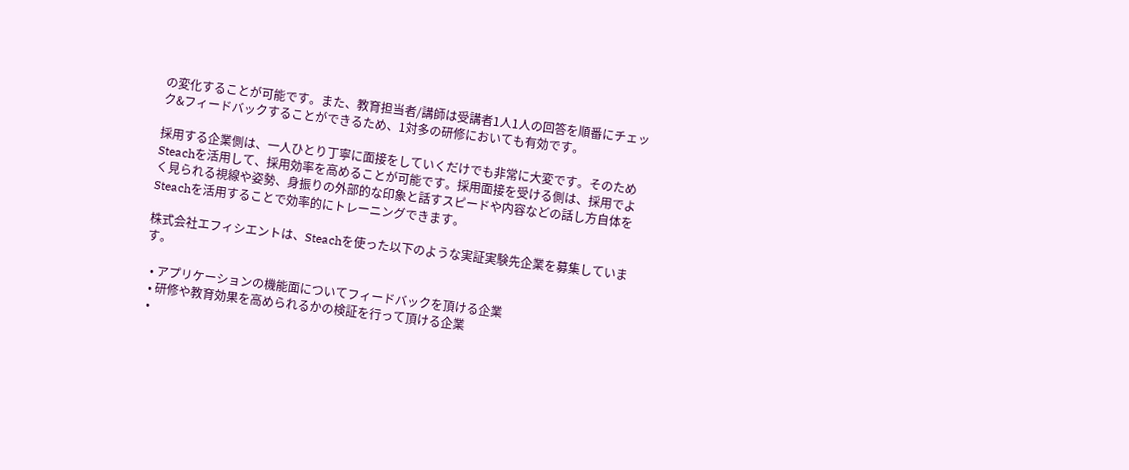の変化することが可能です。また、教育担当者/講師は受講者1人1人の回答を順番にチェック&フィードバックすることができるため、1対多の研修においても有効です。

採用する企業側は、一人ひとり丁寧に面接をしていくだけでも非常に大変です。そのためSteachを活用して、採用効率を高めることが可能です。採用面接を受ける側は、採用でよく見られる視線や姿勢、身振りの外部的な印象と話すスピードや内容などの話し方自体をSteachを活用することで効率的にトレーニングできます。

株式会社エフィシエントは、Steachを使った以下のような実証実験先企業を募集しています。

  • アプリケーションの機能面についてフィードバックを頂ける企業
  • 研修や教育効果を高められるかの検証を行って頂ける企業
  •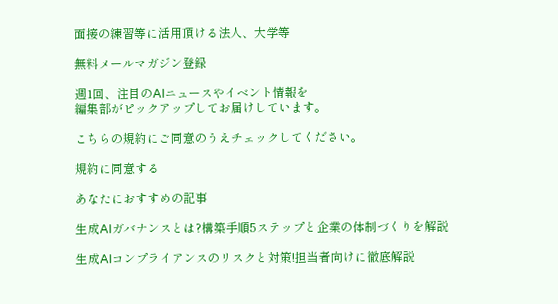面接の練習等に活用頂ける法人、大学等

無料メールマガジン登録

週1回、注目のAIニュースやイベント情報を
編集部がピックアップしてお届けしています。

こちらの規約にご同意のうえチェックしてください。

規約に同意する

あなたにおすすめの記事

生成AIガバナンスとは?構築手順5ステップと企業の体制づくりを解説

生成AIコンプライアンスのリスクと対策!担当者向けに徹底解説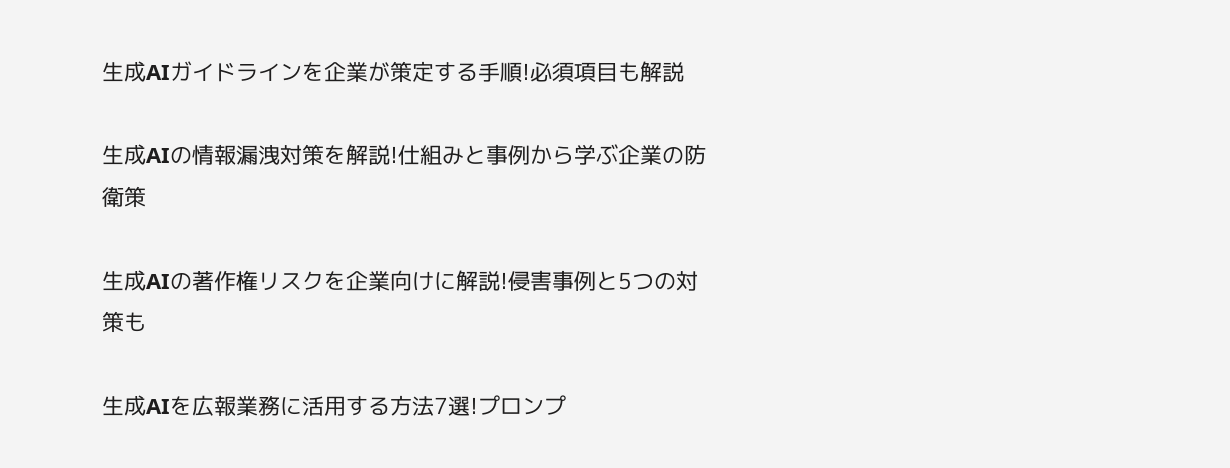生成AIガイドラインを企業が策定する手順!必須項目も解説

生成AIの情報漏洩対策を解説!仕組みと事例から学ぶ企業の防衛策

生成AIの著作権リスクを企業向けに解説!侵害事例と5つの対策も

生成AIを広報業務に活用する方法7選!プロンプ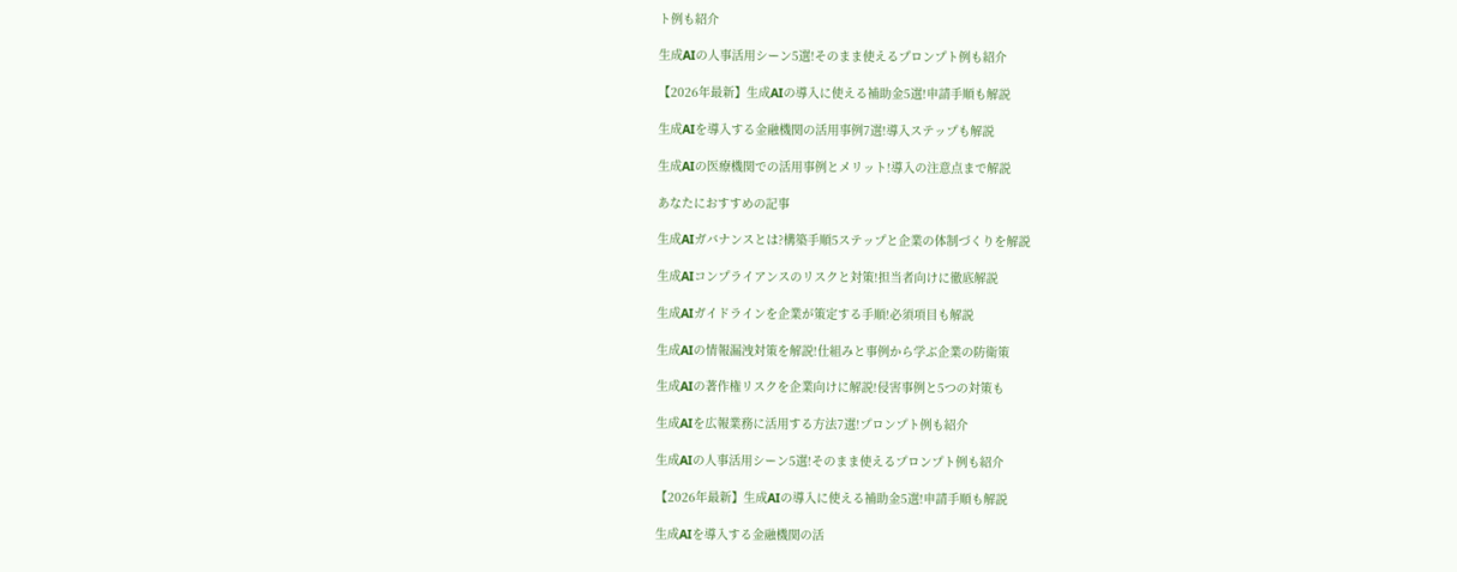ト例も紹介

生成AIの人事活用シーン5選!そのまま使えるプロンプト例も紹介

【2026年最新】生成AIの導入に使える補助金5選!申請手順も解説

生成AIを導入する金融機関の活用事例7選!導入ステップも解説

生成AIの医療機関での活用事例とメリット!導入の注意点まで解説

あなたにおすすめの記事

生成AIガバナンスとは?構築手順5ステップと企業の体制づくりを解説

生成AIコンプライアンスのリスクと対策!担当者向けに徹底解説

生成AIガイドラインを企業が策定する手順!必須項目も解説

生成AIの情報漏洩対策を解説!仕組みと事例から学ぶ企業の防衛策

生成AIの著作権リスクを企業向けに解説!侵害事例と5つの対策も

生成AIを広報業務に活用する方法7選!プロンプト例も紹介

生成AIの人事活用シーン5選!そのまま使えるプロンプト例も紹介

【2026年最新】生成AIの導入に使える補助金5選!申請手順も解説

生成AIを導入する金融機関の活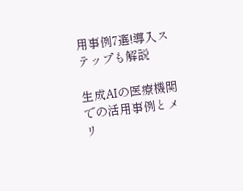用事例7選!導入ステップも解説

生成AIの医療機関での活用事例とメリ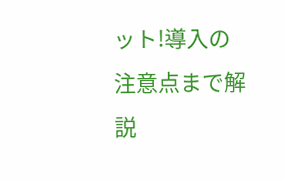ット!導入の注意点まで解説